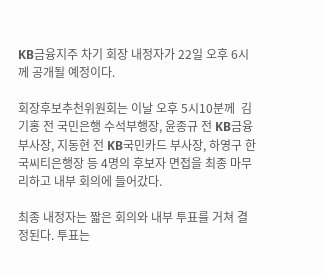KB금융지주 차기 회장 내정자가 22일 오후 6시께 공개될 예정이다.

회장후보추천위원회는 이날 오후 5시10분께  김기홍 전 국민은행 수석부행장, 윤종규 전 KB금융 부사장, 지동현 전 KB국민카드 부사장, 하영구 한국씨티은행장 등 4명의 후보자 면접을 최종 마무리하고 내부 회의에 들어갔다.

최종 내정자는 짧은 회의와 내부 투표를 거쳐 결정된다. 투표는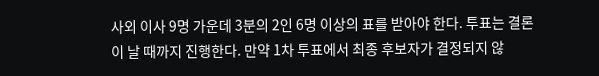사외 이사 9명 가운데 3분의 2인 6명 이상의 표를 받아야 한다. 투표는 결론이 날 때까지 진행한다. 만약 1차 투표에서 최종 후보자가 결정되지 않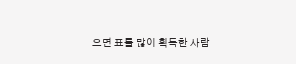으면 표를 많이 획득한 사람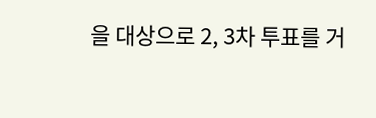을 대상으로 2, 3차 투표를 거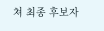쳐 최종 후보자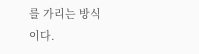를 가리는 방식이다.